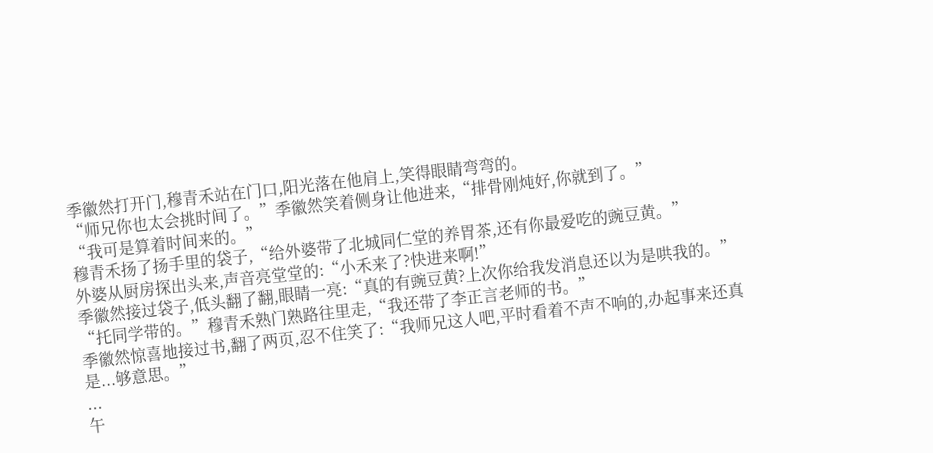季徽然打开门,穆青禾站在门口,阳光落在他肩上,笑得眼睛弯弯的。
“师兄你也太会挑时间了。”季徽然笑着侧身让他进来,“排骨刚炖好,你就到了。”
“我可是算着时间来的。”
穆青禾扬了扬手里的袋子,“给外婆带了北城同仁堂的养胃茶,还有你最爱吃的豌豆黄。”
外婆从厨房探出头来,声音亮堂堂的:“小禾来了?快进来啊!”
季徽然接过袋子,低头翻了翻,眼睛一亮:“真的有豌豆黄?上次你给我发消息还以为是哄我的。”
“托同学带的。”穆青禾熟门熟路往里走,“我还带了李正言老师的书。”
季徽然惊喜地接过书,翻了两页,忍不住笑了:“我师兄这人吧,平时看着不声不响的,办起事来还真是...够意思。”
...
午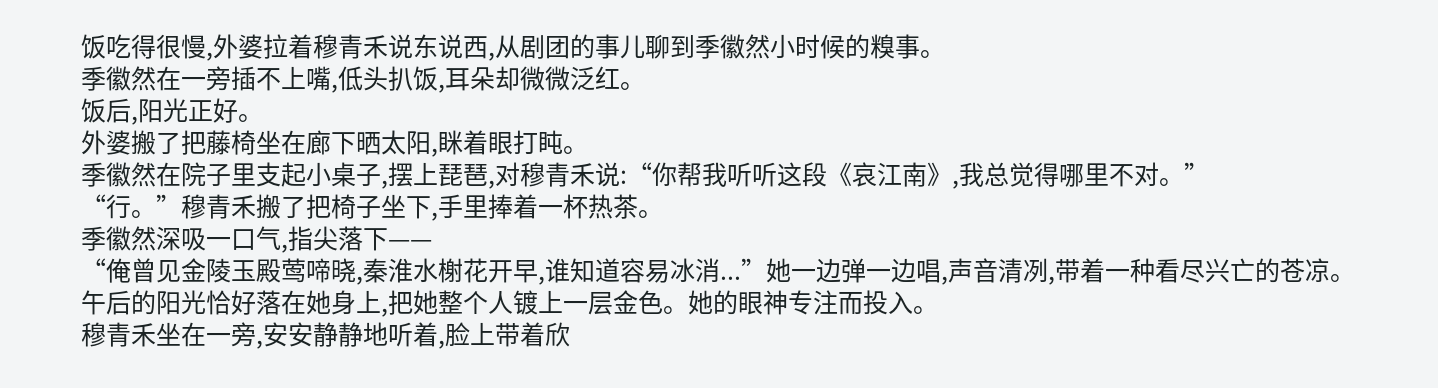饭吃得很慢,外婆拉着穆青禾说东说西,从剧团的事儿聊到季徽然小时候的糗事。
季徽然在一旁插不上嘴,低头扒饭,耳朵却微微泛红。
饭后,阳光正好。
外婆搬了把藤椅坐在廊下晒太阳,眯着眼打盹。
季徽然在院子里支起小桌子,摆上琵琶,对穆青禾说:“你帮我听听这段《哀江南》,我总觉得哪里不对。”
“行。”穆青禾搬了把椅子坐下,手里捧着一杯热茶。
季徽然深吸一口气,指尖落下——
“俺曾见金陵玉殿莺啼晓,秦淮水榭花开早,谁知道容易冰消...”她一边弹一边唱,声音清冽,带着一种看尽兴亡的苍凉。
午后的阳光恰好落在她身上,把她整个人镀上一层金色。她的眼神专注而投入。
穆青禾坐在一旁,安安静静地听着,脸上带着欣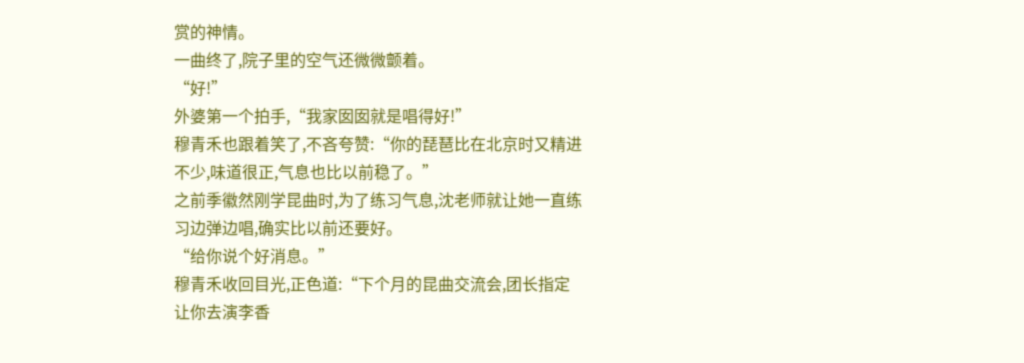赏的神情。
一曲终了,院子里的空气还微微颤着。
“好!”
外婆第一个拍手,“我家囡囡就是唱得好!”
穆青禾也跟着笑了,不吝夸赞:“你的琵琶比在北京时又精进不少,味道很正,气息也比以前稳了。”
之前季徽然刚学昆曲时,为了练习气息,沈老师就让她一直练习边弹边唱,确实比以前还要好。
“给你说个好消息。”
穆青禾收回目光,正色道:“下个月的昆曲交流会,团长指定让你去演李香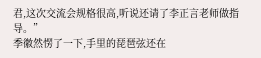君,这次交流会规格很高,听说还请了李正言老师做指导。”
季徽然愣了一下,手里的琵琶弦还在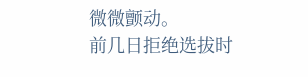微微颤动。
前几日拒绝选拔时